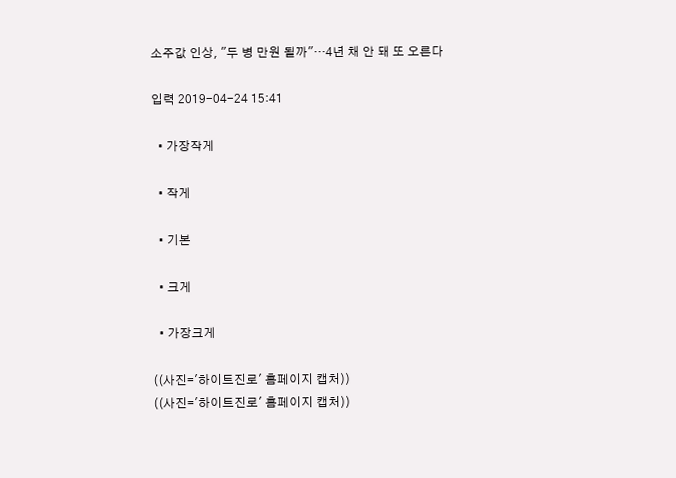소주값 인상, "두 병 만원 될까"…4년 채 안 돼 또 오른다

입력 2019-04-24 15:41

  • 가장작게

  • 작게

  • 기본

  • 크게

  • 가장크게

((사진='하이트진로' 홈페이지 캡처))
((사진='하이트진로' 홈페이지 캡처))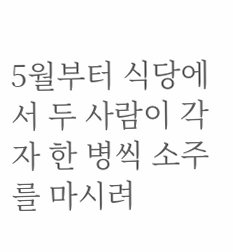5월부터 식당에서 두 사람이 각자 한 병씩 소주를 마시려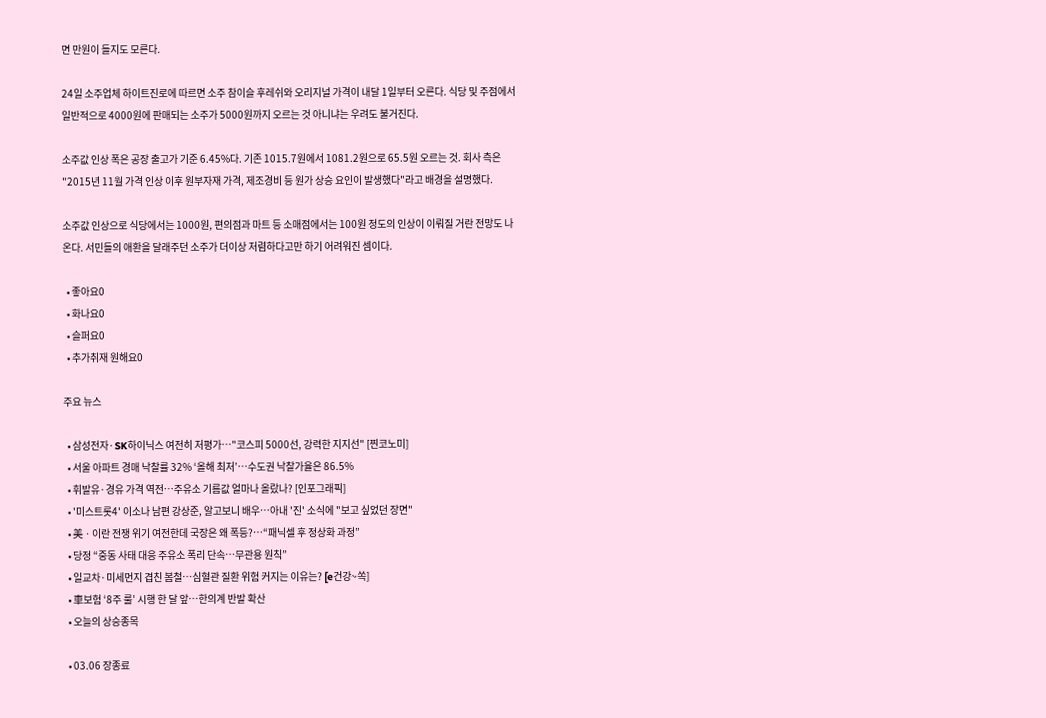면 만원이 들지도 모른다.

24일 소주업체 하이트진로에 따르면 소주 참이슬 후레쉬와 오리지널 가격이 내달 1일부터 오른다. 식당 및 주점에서 일반적으로 4000원에 판매되는 소주가 5000원까지 오르는 것 아니냐는 우려도 불거진다.

소주값 인상 폭은 공장 출고가 기준 6.45%다. 기존 1015.7원에서 1081.2원으로 65.5원 오르는 것. 회사 측은 "2015년 11월 가격 인상 이후 원부자재 가격, 제조경비 등 원가 상승 요인이 발생했다"라고 배경을 설명했다.

소주값 인상으로 식당에서는 1000원, 편의점과 마트 등 소매점에서는 100원 정도의 인상이 이뤄질 거란 전망도 나온다. 서민들의 애환을 달래주던 소주가 더이상 저렴하다고만 하기 어려워진 셈이다.

  • 좋아요0
  • 화나요0
  • 슬퍼요0
  • 추가취재 원해요0

주요 뉴스

  • 삼성전자·SK하이닉스 여전히 저평가…"코스피 5000선, 강력한 지지선" [찐코노미]
  • 서울 아파트 경매 낙찰률 32% ‘올해 최저’⋯수도권 낙찰가율은 86.5%
  • 휘발유·경유 가격 역전…주유소 기름값 얼마나 올랐나? [인포그래픽]
  • '미스트롯4' 이소나 남편 강상준, 알고보니 배우⋯아내 '진' 소식에 "보고 싶었던 장면"
  • 美ㆍ이란 전쟁 위기 여전한데 국장은 왜 폭등?⋯“패닉셀 후 정상화 과정”
  • 당정 “중동 사태 대응 주유소 폭리 단속…무관용 원칙”
  • 일교차·미세먼지 겹친 봄철…심혈관 질환 위험 커지는 이유는? [e건강~쏙]
  • 車보험 ‘8주 룰’ 시행 한 달 앞…한의계 반발 확산
  • 오늘의 상승종목

  • 03.06 장종료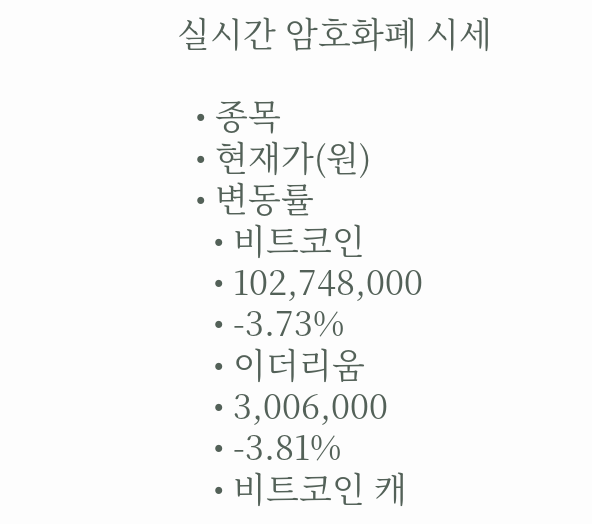실시간 암호화폐 시세

  • 종목
  • 현재가(원)
  • 변동률
    • 비트코인
    • 102,748,000
    • -3.73%
    • 이더리움
    • 3,006,000
    • -3.81%
    • 비트코인 캐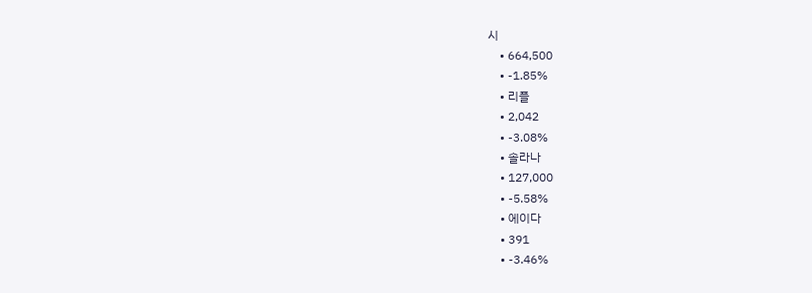시
    • 664,500
    • -1.85%
    • 리플
    • 2,042
    • -3.08%
    • 솔라나
    • 127,000
    • -5.58%
    • 에이다
    • 391
    • -3.46%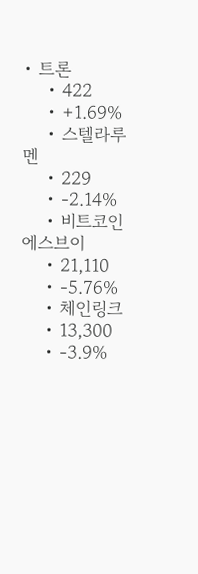• 트론
    • 422
    • +1.69%
    • 스텔라루멘
    • 229
    • -2.14%
    • 비트코인에스브이
    • 21,110
    • -5.76%
    • 체인링크
    • 13,300
    • -3.9%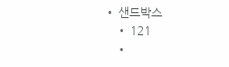• 샌드박스
    • 121
    •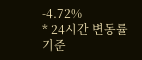-4.72%
* 24시간 변동률 기준